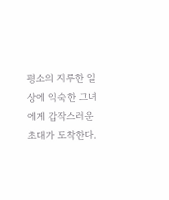평소의 지루한 일상에 익숙한 그녀에게 갑작스러운 초대가 도착한다.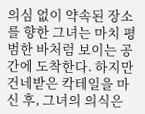의심 없이 약속된 장소를 향한 그녀는 마치 평범한 바처럼 보이는 공간에 도착한다. 하지만 건네받은 칵테일을 마신 후, 그녀의 의식은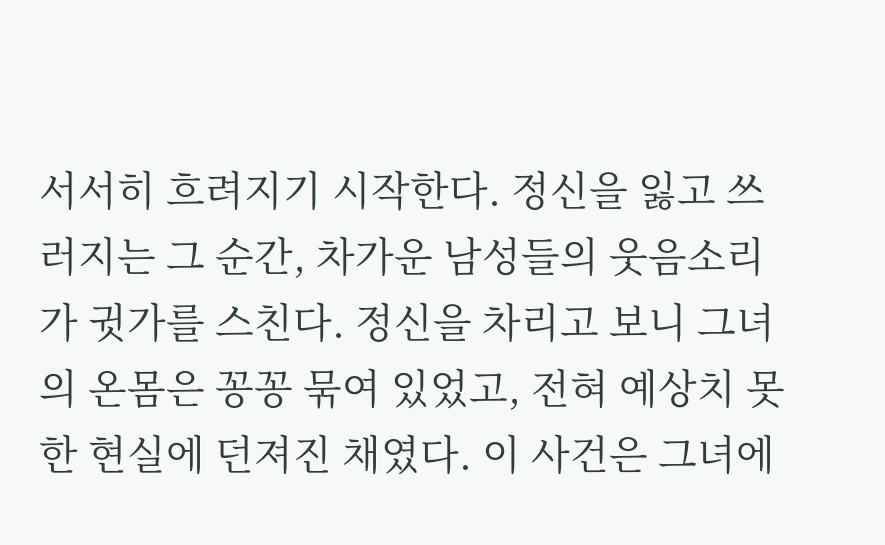서서히 흐려지기 시작한다. 정신을 잃고 쓰러지는 그 순간, 차가운 남성들의 웃음소리가 귓가를 스친다. 정신을 차리고 보니 그녀의 온몸은 꽁꽁 묶여 있었고, 전혀 예상치 못한 현실에 던져진 채였다. 이 사건은 그녀에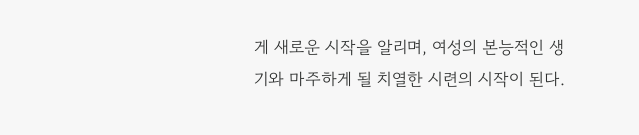게 새로운 시작을 알리며, 여성의 본능적인 생기와 마주하게 될 치열한 시련의 시작이 된다.